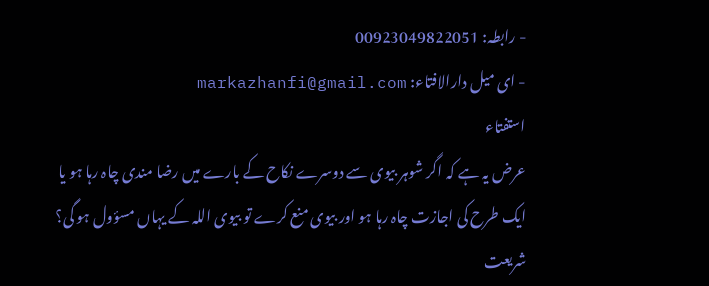- رابطہ: 00923049822051
- ای میل دارالافتاء: markazhanfi@gmail.com
استفتاء
عرض یہ ہے کہ اگر شوہر بیوی سے دوسرے نکاح کے بارے میں رضا مندی چاہ رہا ہو یا ایک طرح کی اجازت چاہ رہا ہو اور بیوی منع کرے تو بیوی اللہ کے یہاں مسؤول ہو گی؟ شریعت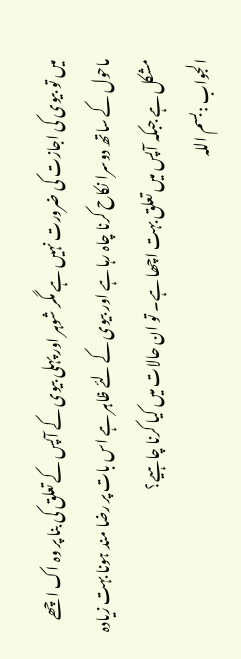میں تو بیوی کی اجازت کی ضرورت نہیں ہے مگر شوہر اور پہلی بیوی کے آپس کے تعلق کی بنا پر وہ اک اچھے ماحول کے ساتھ دوسرا نکاح کرنا چاہ رہا ہے اور بیوی کے لئے ظاہر ہے اس بات پر رضا مند ہونا بہت زیادہ مشکل ہے جبکہ آپس میں تعلق بہت اچھا ہے۔ تو ان حالات میں کیا کرنا چاہیے؟
الجواب :بسم اللہ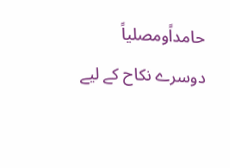حامداًومصلیاً
دوسرے نکاح کے لیے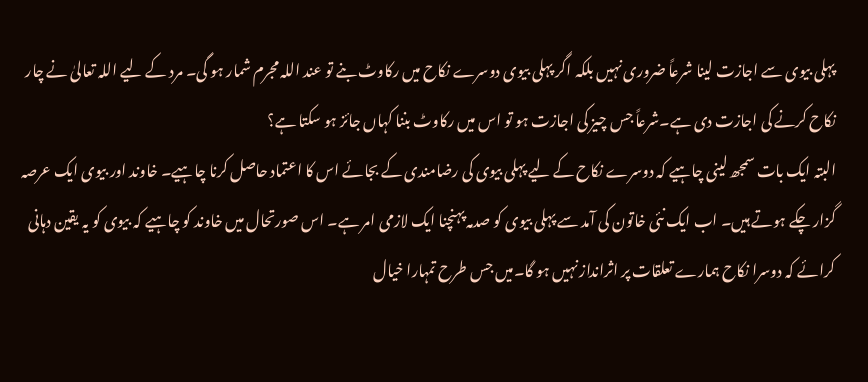پہلی بیوی سے اجازت لینا شرعاً ضروری نہیں بلکہ اگر پہلی بیوی دوسرے نکاح میں رکاوٹ بنے تو عند اللہ مجرم شمار ہو گی۔ مرد کے لیے اللہ تعالیٰ نے چار نکاح کرنے کی اجازت دی ہے۔شرعاً جس چیز کی اجازت ہو تو اس میں رکاوٹ بننا کہاں جائز ہو سکتا ہے؟
البتہ ایک بات سمجھ لینی چاہیے کہ دوسرے نکاح کے لیے پہلی بیوی کی رضامندی کے بجائے اس کا اعتماد حاصل کرنا چاہیے۔ خاوند اور بیوی ایک عرصہ گزار چکے ہوتے ہیں۔ اب ایک نئی خاتون کی آمد سے پہلی بیوی کو صدمہ پہنچنا ایک لازمی امر ہے۔ اس صورتحال میں خاوند کو چاہیے کہ بیوی کو یہ یقین دہانی کرائے کہ دوسرا نکاح ہمارے تعلقات پر اثرانداز نہیں ہو گا۔میں جس طرح تمہارا خیال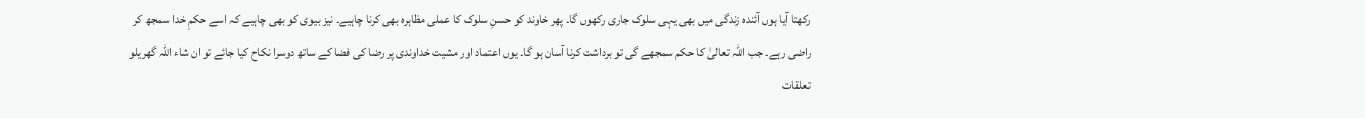رکھتا آیا ہوں آئندہ زندگی میں بھی یہی سلوک جاری رکھوں گا۔ پھر خاوند کو حسنِ سلوک کا عملی مظاہرہ بھی کرنا چاہیے۔ نیز بیوی کو بھی چاہیے کہ اسے حکمِ خدا سمجھ کر راضی رہے۔ جب اللہ تعالیٰ کا حکم سمجھے گی تو برداشت کرنا آسان ہو گا۔ یوں اعتماد اور مشیت خداوندی پر رضا کی فضا کے ساتھ دوسرا نکاح کیا جائے تو ان شاء اللہ گھریلو تعلقات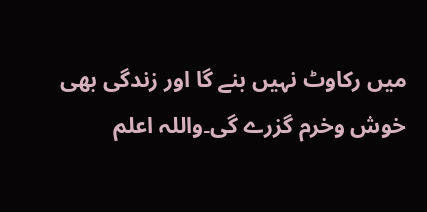میں رکاوٹ نہیں بنے گا اور زندگی بھی خوش وخرم گزرے گی۔واللہ اعلم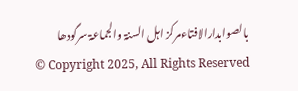بالصوابدارالافتاءمرکز اہل السنۃ والجماعۃ سرگودھا
© Copyright 2025, All Rights Reserved